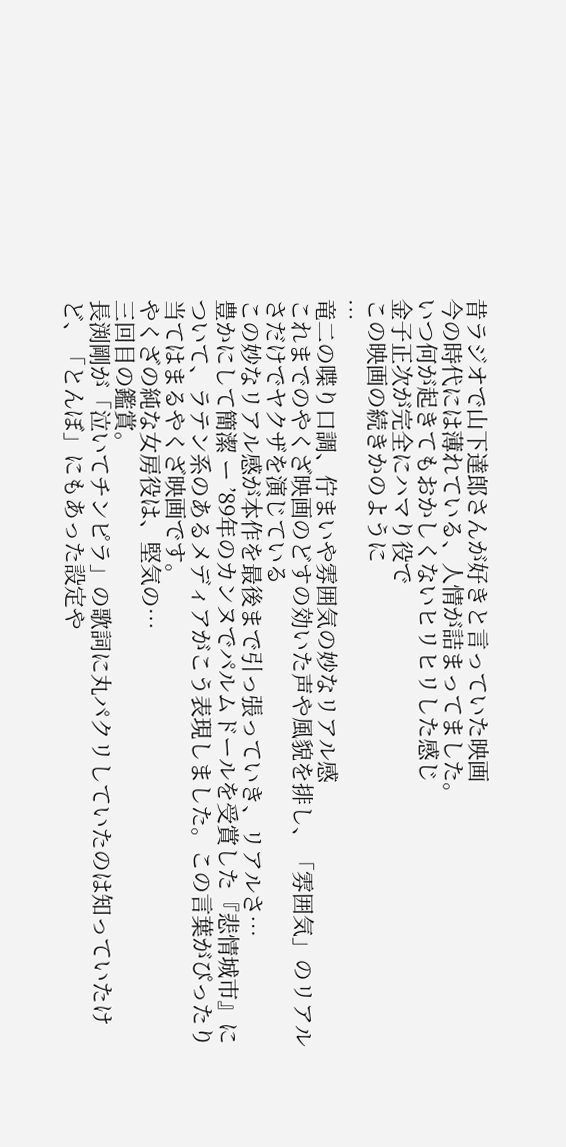昔ラジオで山下達郎さんが好きと言っていた映画
今の時代には薄れている、人情が詰まってました。
いつ何が起きてもおかしくないヒリヒリした感じ
金子正次が完全にハマり役で
この映画の続きかのように
…
竜二の喋り口調、佇まいや雰囲気の妙なリアル感
これまでのやくざ映画のどすの効いた声や風貌を排し、「雰囲気」のリアルさだけでヤクザを演じている
この妙なリアル感が本作を最後まで引っ張っていき、リアルさ…
豊かにして簡潔 ー ’89年のカンヌでパルムドールを受賞した『悲情城市』について、ラテン系のあるメディアがこう表現しました。この言葉がぴったり当てはまるやくざ映画です。
やくざの純な女房役は、堅気の…
三回目の鑑賞。
長渕剛が「泣いてチンピラ」の歌詞に丸パクリしていたのは知っていたけど、「とんぼ」にもあった設定や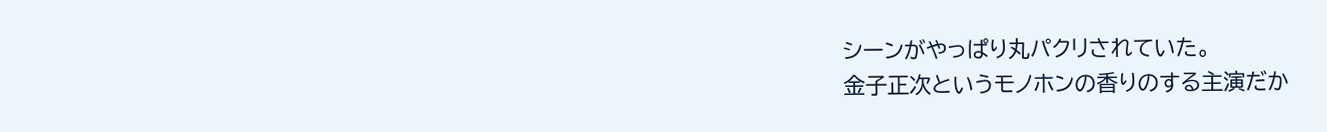シーンがやっぱり丸パクリされていた。
金子正次というモノホンの香りのする主演だか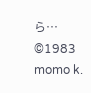ら…
©1983 momo k.